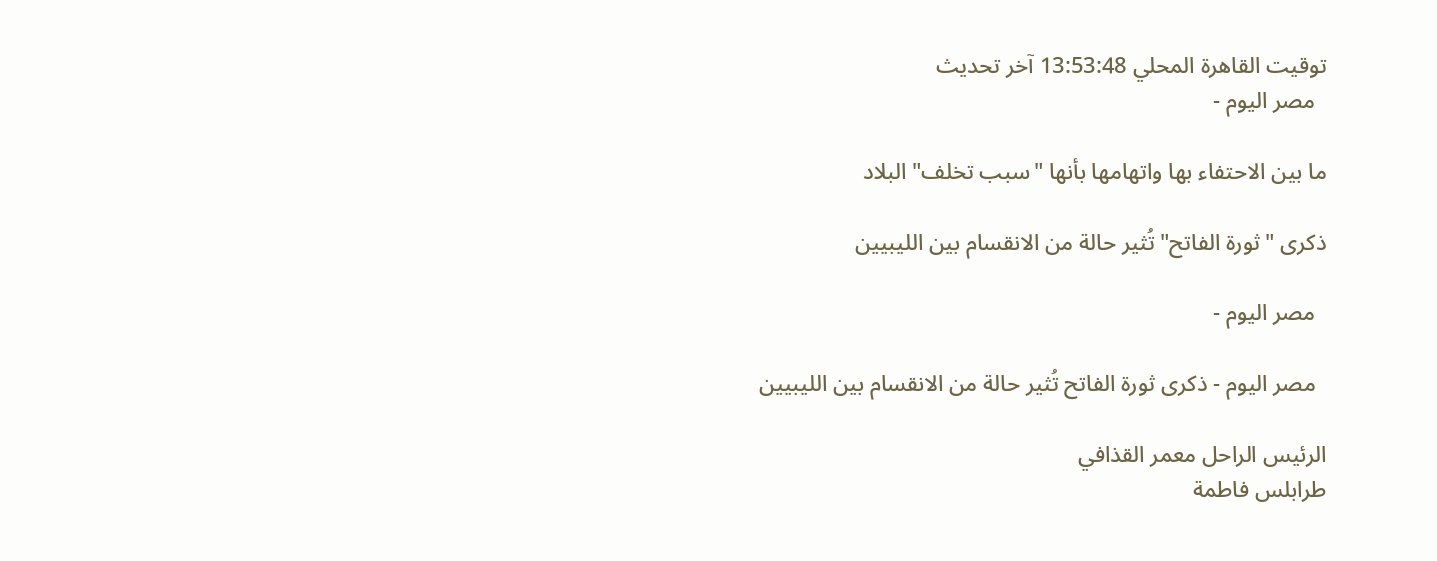توقيت القاهرة المحلي 13:53:48 آخر تحديث
  مصر اليوم -

ما بين الاحتفاء بها واتهامها بأنها "سبب تخلف" البلاد

ذكرى "ثورة الفاتح" تُثير حالة من الانقسام بين الليبيين

  مصر اليوم -

  مصر اليوم - ذكرى ثورة الفاتح تُثير حالة من الانقسام بين الليبيين

الرئيس الراحل معمر القذافي
طرابلس فاطمة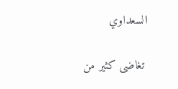السعداوي

 تغاضى كثير من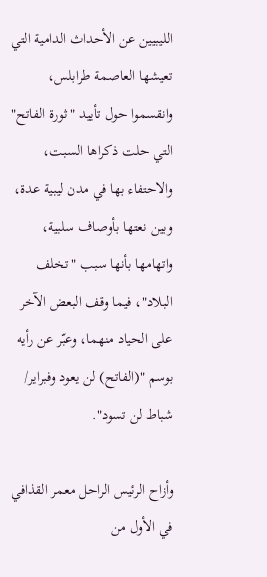الليبيين عن الأحداث الدامية التي تعيشها العاصمة طرابلس، وانقسموا حول تأييد "ثورة الفاتح" التي حلت ذكراها السبت، والاحتفاء بها في مدن ليبية عدة، وبين نعتها بأوصاف سلبية، واتهامها بأنها سبب "تخلف البلاد"، فيما وقف البعض الآخر على الحياد منهما، وعبّر عن رأيه بوسم "(الفاتح) لن يعود وفبراير/ شباط لن تسود".

وأزاح الرئيس الراحل معمر القذافي في الأول من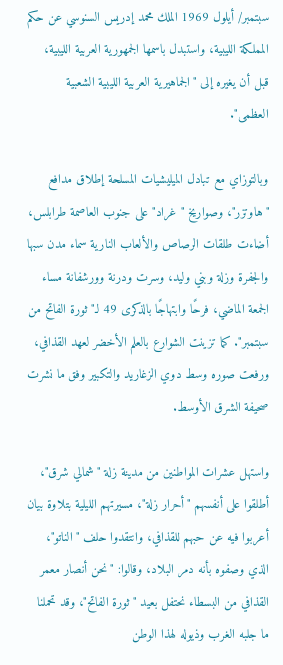سبتمبر/ أيلول 1969 الملك محمد إدريس السنوسي عن حكم المملكة الليبية، واستبدل باسمها الجمهورية العربية الليبية، قبل أن يغيره إلى "الجماهيرية العربية الليبية الشعبية العظمى".

وبالتوزاي مع تبادل الميليشيات المسلحة إطلاق مدافع "هاوتزر"، وصواريخ "غراد" على جنوب العاصمة طرابلس، أضاءت طلقات الرصاص والألعاب النارية سماء مدن سبها والجفرة وزلة وبني وليد، وسرت ودرنة وورشفانة مساء الجمعة الماضي، فرحًا وابتهاجًا بالذكرى 49 لـ"ثورة الفاتح من سبتمبر". كما تزينت الشوارع بالعلم الأخضر لعهد القذافي، ورفعت صوره وسط دوي الزغاريد والتكبير وفق ما نشرت صحيفة الشرق الأوسط.

واستهل عشرات المواطنين من مدينة زلة "شمالي شرق"، أطلقوا على أنفسهم "أحرار زلة"، مسيرتهم الليلية بتلاوة بيان أعربوا فيه عن حبهم للقذافي، وانتقدوا حلف "الناتو"، الذي وصفوه بأنه دمر البلاد، وقالوا: "نحن أنصار معمر القذافي من البسطاء نحتفل بعيد "ثورة الفاتح"، وقد تحملنا ما جلبه الغرب وذيوله لهذا الوطن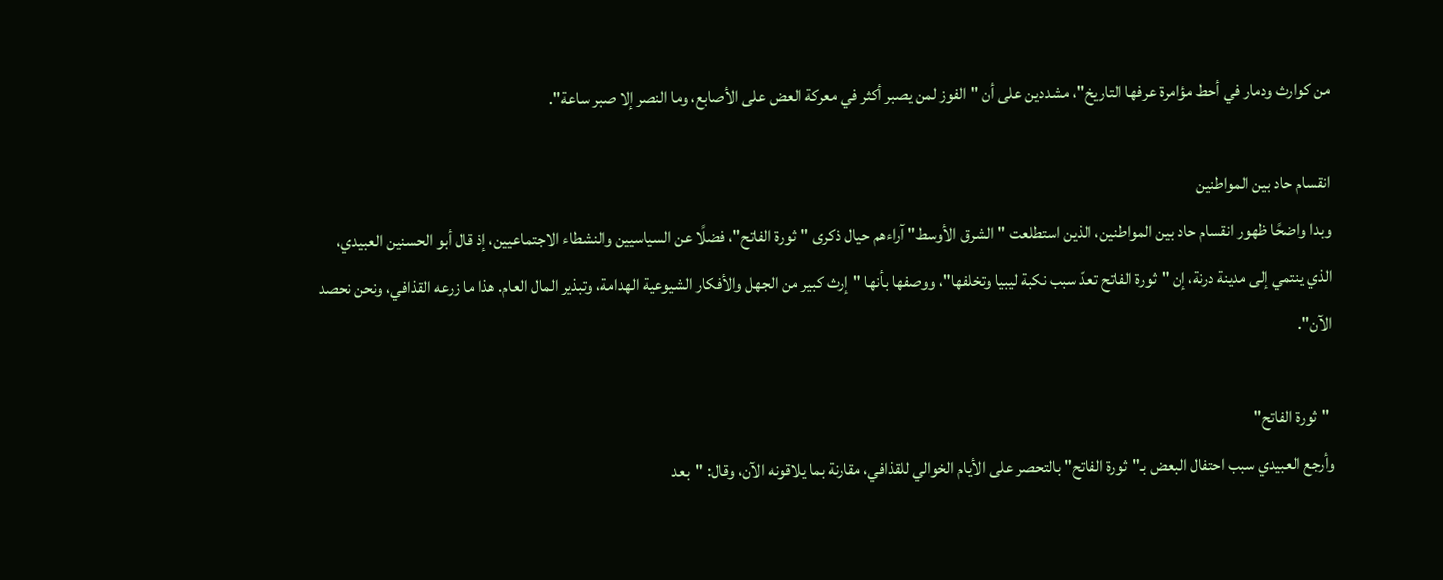من كوارث ودمار في أحط مؤامرة عرفها التاريخ"، مشددين على أن "الفوز لمن يصبر أكثر في معركة العض على الأصابع، وما النصر إلا صبر ساعة".

انقسام حاد بين المواطنين
وبدا واضحًا ظهور انقسام حاد بين المواطنين، الذين استطلعت "الشرق الأوسط" آراءهم حيال ذكرى "ثورة الفاتح"، فضلًا عن السياسيين والنشطاء الاجتماعيين، إذ قال أبو الحسنين العبيدي، الذي ينتمي إلى مدينة درنة، إن "ثورة الفاتح تعدّ سبب نكبة ليبيا وتخلفها"، ووصفها بأنها "إرث كبير من الجهل والأفكار الشيوعية الهدامة، وتبذير المال العام. هذا ما زرعه القذافي، ونحن نحصد الآن".

 "ثورة الفاتح"
وأرجع العبيدي سبب احتفال البعض بـ"ثورة الفاتح" بالتحصر على الأيام الخوالي للقذافي، مقارنة بما يلاقونه الآن، وقال: "بعد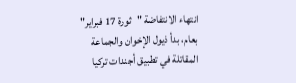انتهاء الانتفاضة "ثورة 17 فبراير" بعام، بدأ ذيول الإخوان والجماعة المقاتلة في تطبيق أجندات تركيا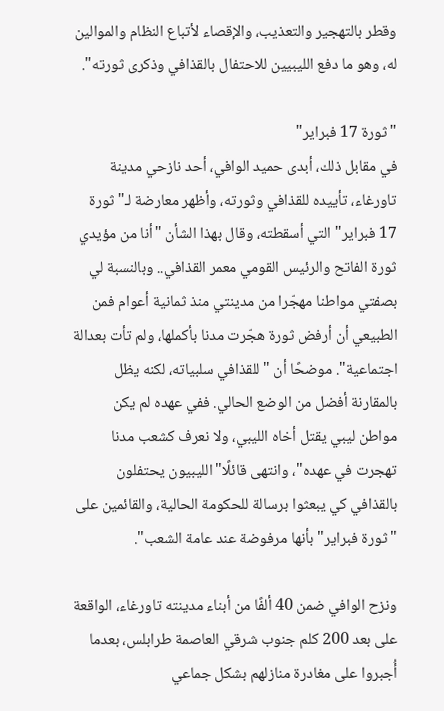وقطر بالتهجير والتعذيب، والإقصاء لأتباع النظام والموالين له، وهو ما دفع الليبيين للاحتفال بالقذافي وذكرى ثورته".

"ثورة 17 فبراير"
في مقابل ذلك، أبدى حميد الوافي، أحد نازحي مدينة تاورغاء، تأييده للقذافي وثورته، وأظهر معارضة لـ"ثورة 17 فبراير" التي أسقطته، وقال بهذا الشأن "أنا من مؤيدي ثورة الفاتح والرئيس القومي معمر القذافي.. وبالنسبة لي بصفتي مواطنا مهجّرا من مدينتي منذ ثمانية أعوام فمن الطبيعي أن أرفض ثورة هجّرت مدنا بأكملها، ولم تأت بعدالة اجتماعية". موضحًا أن "للقذافي سلبياته، لكنه يظل بالمقارنة أفضل من الوضع الحالي. ففي عهده لم يكن مواطن ليبي يقتل أخاه الليبي، ولا نعرف كشعب مدنا تهجرت في عهده"، وانتهى قائلًا"الليبيون يحتفلون بالقذافي كي يبعثوا برسالة للحكومة الحالية، والقائمين على "ثورة فبراير" بأنها مرفوضة عند عامة الشعب".

ونزح الوافي ضمن 40 ألفًا من أبناء مدينته تاورغاء، الواقعة على بعد 200 كلم جنوب شرقي العاصمة طرابلس، بعدما أُجبروا على مغادرة منازلهم بشكل جماعي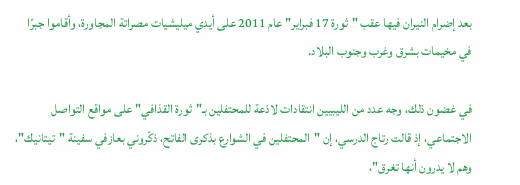بعد إضرام النيران فيها عقب "ثورة 17 فبراير" عام 2011 على أيدي ميليشيات مصراتة المجاورة، وأقاموا جبرًا في مخيمات بشرق وغرب وجنوب البلاد.

في غضون ذلك، وجه عدد من الليبيين انتقادات لاذعة للمحتفلين بـ"ثورة القذافي" على مواقع التواصل الاجتماعي، إذ قالت رتاج الدرسي، إن "المحتفلين في الشوارع بذكرى الفاتح، ذكّروني بعازفي سفينة "تيتانيك"، وهم لا يدرون أنها تغرق"،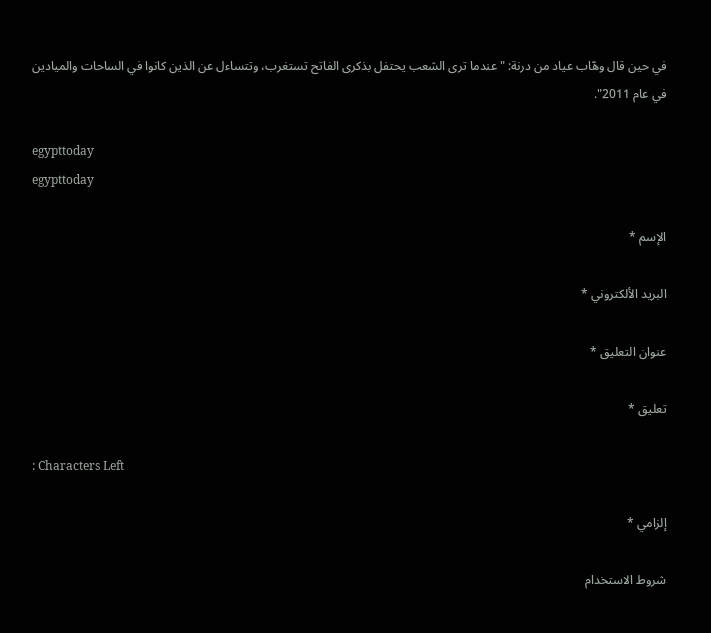في حين قال وهّاب عياد من درنة: "عندما ترى الشعب يحتفل بذكرى الفاتح تستغرب، وتتساءل عن الذين كانوا في الساحات والميادين في عام 2011".

egypttoday
egypttoday

الإسم *

البريد الألكتروني *

عنوان التعليق *

تعليق *

: Characters Left

إلزامي *

شروط الاستخدام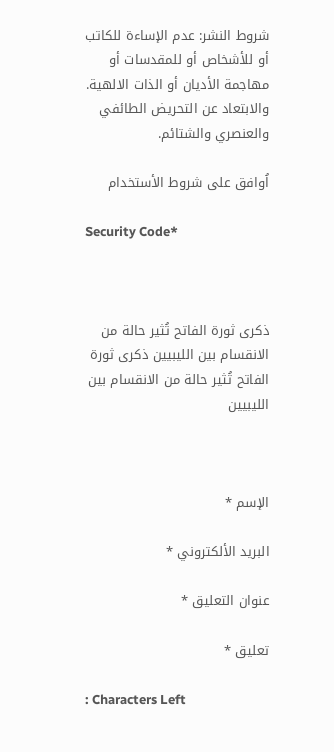شروط النشر: عدم الإساءة للكاتب أو للأشخاص أو للمقدسات أو مهاجمة الأديان أو الذات الالهية. والابتعاد عن التحريض الطائفي والعنصري والشتائم.

اُوافق على شروط الأستخدام

Security Code*



ذكرى ثورة الفاتح تُثير حالة من الانقسام بين الليبيين ذكرى ثورة الفاتح تُثير حالة من الانقسام بين الليبيين



الإسم *

البريد الألكتروني *

عنوان التعليق *

تعليق *

: Characters Left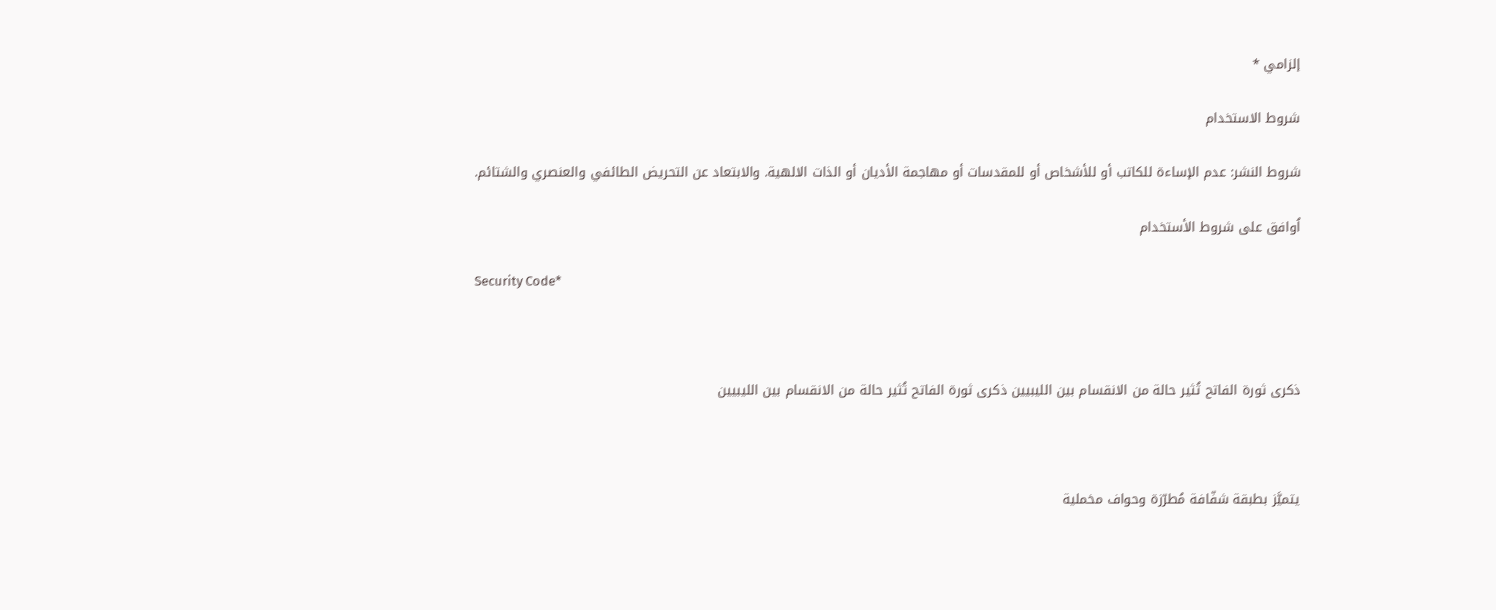إلزامي *

شروط الاستخدام

شروط النشر: عدم الإساءة للكاتب أو للأشخاص أو للمقدسات أو مهاجمة الأديان أو الذات الالهية. والابتعاد عن التحريض الطائفي والعنصري والشتائم.

اُوافق على شروط الأستخدام

Security Code*



ذكرى ثورة الفاتح تُثير حالة من الانقسام بين الليبيين ذكرى ثورة الفاتح تُثير حالة من الانقسام بين الليبيين



يتميَّز بطبقة شفّافة مُطرّزة وحواف مخملية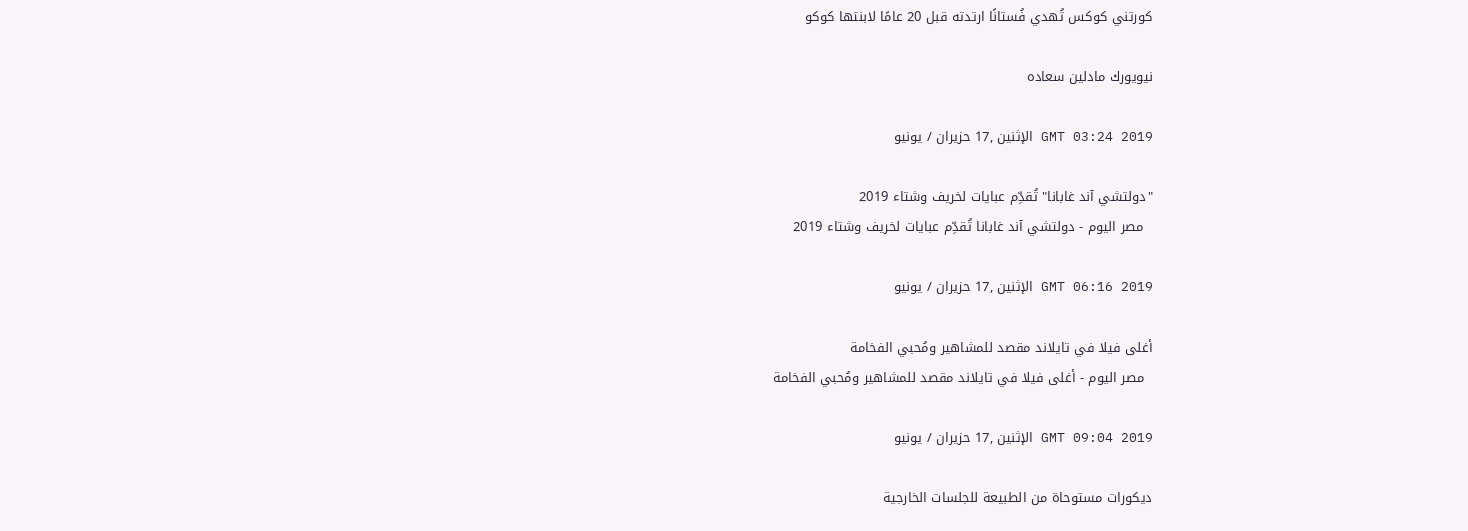كورتني كوكس تُهدي فُستانًا ارتدته قبل 20 عامًا لابنتها كوكو

نيويورك مادلين سعاده

GMT 03:24 2019 الإثنين ,17 حزيران / يونيو

"دولتشي آند غابانا" تُقدِّم عبايات لخريف وشتاء 2019
  مصر اليوم - دولتشي آند غابانا تُقدِّم عبايات لخريف وشتاء 2019

GMT 06:16 2019 الإثنين ,17 حزيران / يونيو

أغلى فيلا في تايلاند مقصد للمشاهير ومُحبي الفخامة
  مصر اليوم - أغلى فيلا في تايلاند مقصد للمشاهير ومُحبي الفخامة

GMT 09:04 2019 الإثنين ,17 حزيران / يونيو

ديكورات مستوحاة من الطبيعة للجلسات الخارجية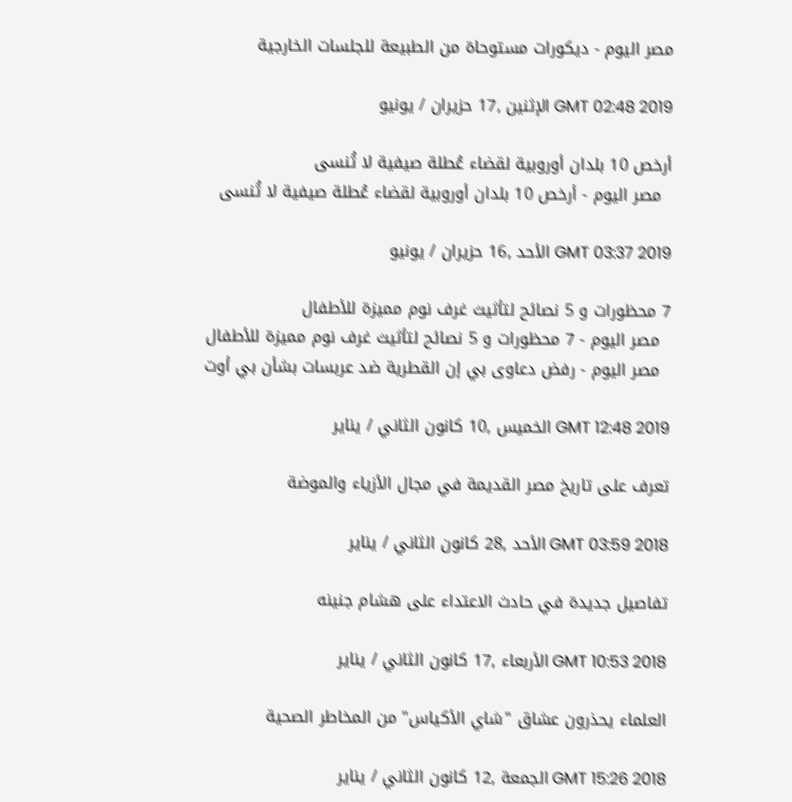مصر اليوم - ديكورات مستوحاة من الطبيعة للجلسات الخارجية

GMT 02:48 2019 الإثنين ,17 حزيران / يونيو

أرخص 10 بلدان أوروبية لقضاء عُطلة صيفية لا تُنسى
  مصر اليوم - أرخص 10 بلدان أوروبية لقضاء عُطلة صيفية لا تُنسى

GMT 03:37 2019 الأحد ,16 حزيران / يونيو

7 محظورات و 5 نصائح لتأثيث غرف نوم مميزة للأطفال
  مصر اليوم - 7 محظورات و 5 نصائح لتأثيث غرف نوم مميزة للأطفال
  مصر اليوم - رفض دعاوى بي إن القطرية ضد عربسات بشأن بي أوت

GMT 12:48 2019 الخميس ,10 كانون الثاني / يناير

تعرف على تاريخ مصر القديمة في مجال الأزياء والموضة

GMT 03:59 2018 الأحد ,28 كانون الثاني / يناير

تفاصيل جديدة في حادث الاعتداء على هشام جنينه

GMT 10:53 2018 الأربعاء ,17 كانون الثاني / يناير

العلماء يحذرون عشاق "شاي الأكياس" من المخاطر الصحية

GMT 15:26 2018 الجمعة ,12 كانون الثاني / يناير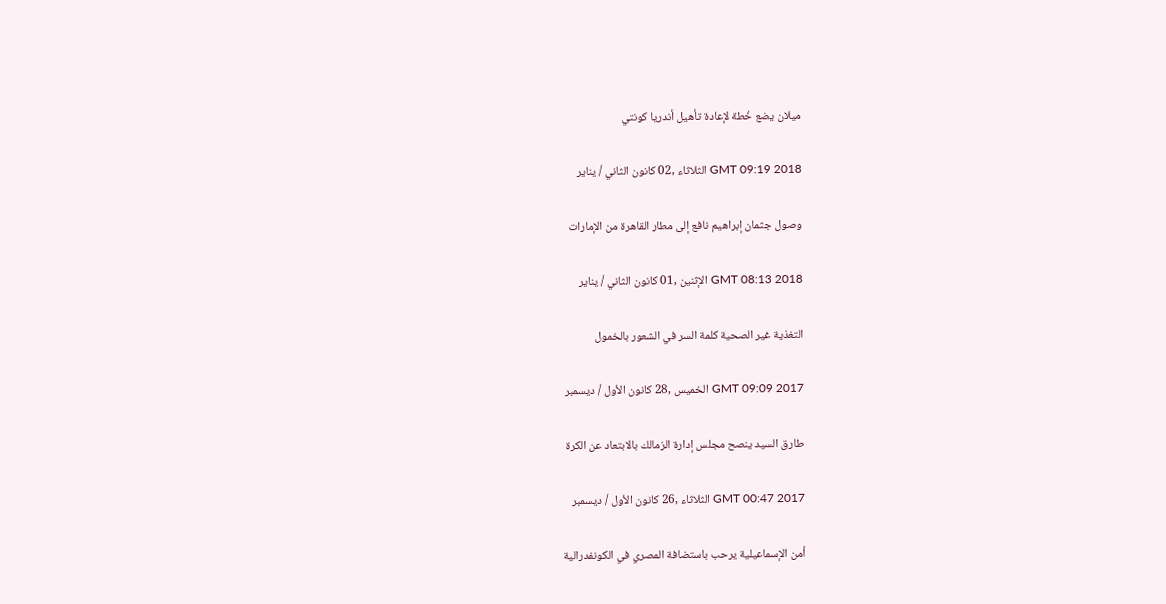ميلان يضع خُطة لإعادة تأهيل أندريا كونتي

GMT 09:19 2018 الثلاثاء ,02 كانون الثاني / يناير

وصول جثمان إبراهيم نافع إلى مطار القاهرة من الإمارات

GMT 08:13 2018 الإثنين ,01 كانون الثاني / يناير

التغذية غير الصحية كلمة السر في الشعور بالخمول

GMT 09:09 2017 الخميس ,28 كانون الأول / ديسمبر

طارق السيد ينصح مجلس إدارة الزمالك بالابتعاد عن الكرة

GMT 00:47 2017 الثلاثاء ,26 كانون الأول / ديسمبر

أمن الإسماعيلية يرحب باستضافة المصري في الكونفدرالية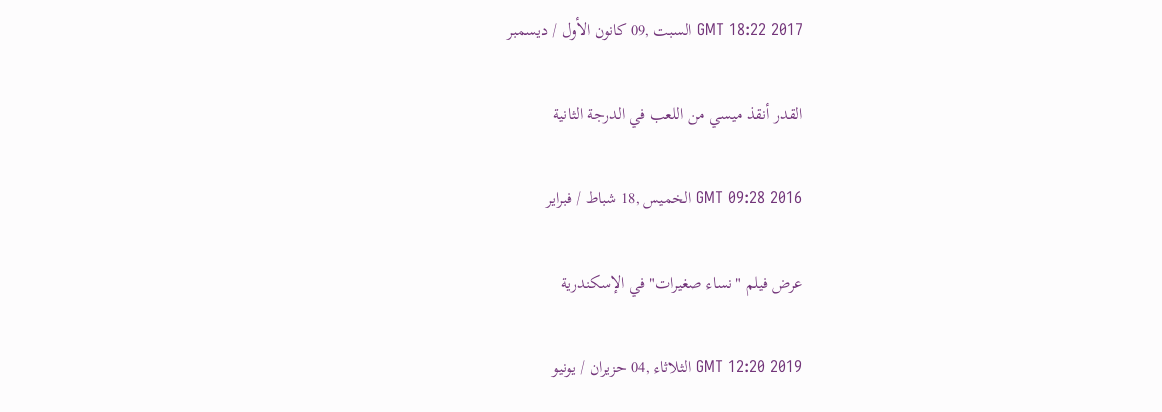GMT 18:22 2017 السبت ,09 كانون الأول / ديسمبر

القدر أنقذ ميسي من اللعب في الدرجة الثانية

GMT 09:28 2016 الخميس ,18 شباط / فبراير

عرض فيلم "نساء صغيرات" في الإسكندرية

GMT 12:20 2019 الثلاثاء ,04 حزيران / يونيو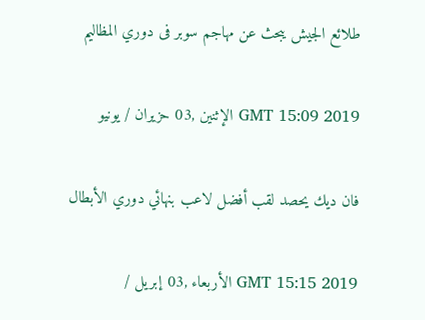طلائع الجيش يبحث عن مهاجم سوبر فى دوري المظاليم

GMT 15:09 2019 الإثنين ,03 حزيران / يونيو

فان ديك يحصد لقب أفضل لاعب بنهائي دوري الأبطال

GMT 15:15 2019 الأربعاء ,03 إبريل /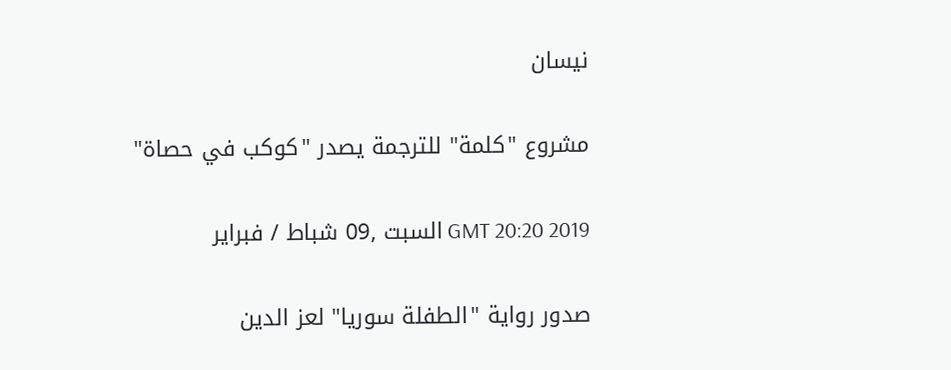نيسان

مشروع "كلمة" للترجمة يصدر "كوكب في حصاة"

GMT 20:20 2019 السبت ,09 شباط / فبراير

صدور رواية "الطفلة سوريا" لعز الدين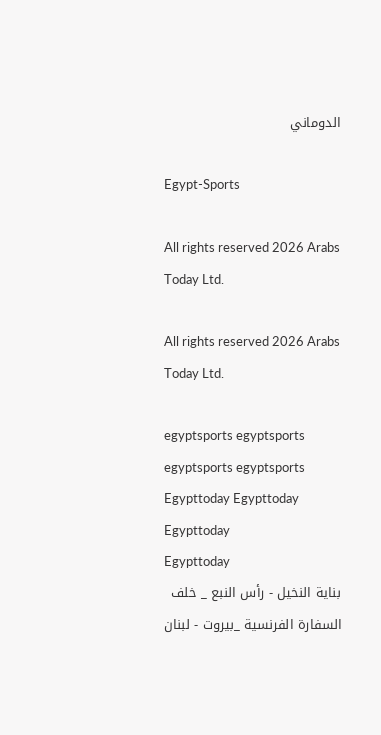الدوماني

Egypt-Sports

All rights reserved 2026 Arabs Today Ltd.

All rights reserved 2026 Arabs Today Ltd.

egyptsports egyptsports egyptsports egyptsports
Egypttoday Egypttoday Egypttoday
Egypttoday
بناية النخيل - رأس النبع _ خلف السفارة الفرنسية _بيروت - لبنان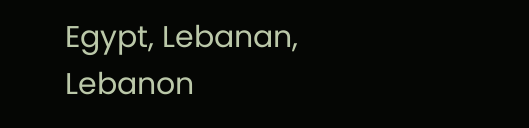Egypt, Lebanan, Lebanon